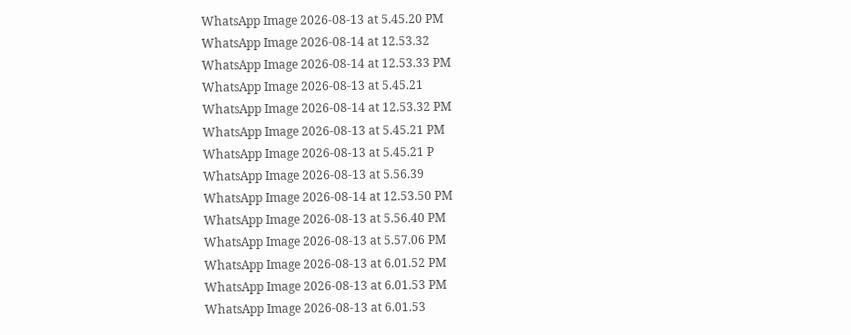WhatsApp Image 2026-08-13 at 5.45.20 PM
WhatsApp Image 2026-08-14 at 12.53.32
WhatsApp Image 2026-08-14 at 12.53.33 PM
WhatsApp Image 2026-08-13 at 5.45.21
WhatsApp Image 2026-08-14 at 12.53.32 PM
WhatsApp Image 2026-08-13 at 5.45.21 PM
WhatsApp Image 2026-08-13 at 5.45.21 P
WhatsApp Image 2026-08-13 at 5.56.39
WhatsApp Image 2026-08-14 at 12.53.50 PM
WhatsApp Image 2026-08-13 at 5.56.40 PM
WhatsApp Image 2026-08-13 at 5.57.06 PM
WhatsApp Image 2026-08-13 at 6.01.52 PM
WhatsApp Image 2026-08-13 at 6.01.53 PM
WhatsApp Image 2026-08-13 at 6.01.53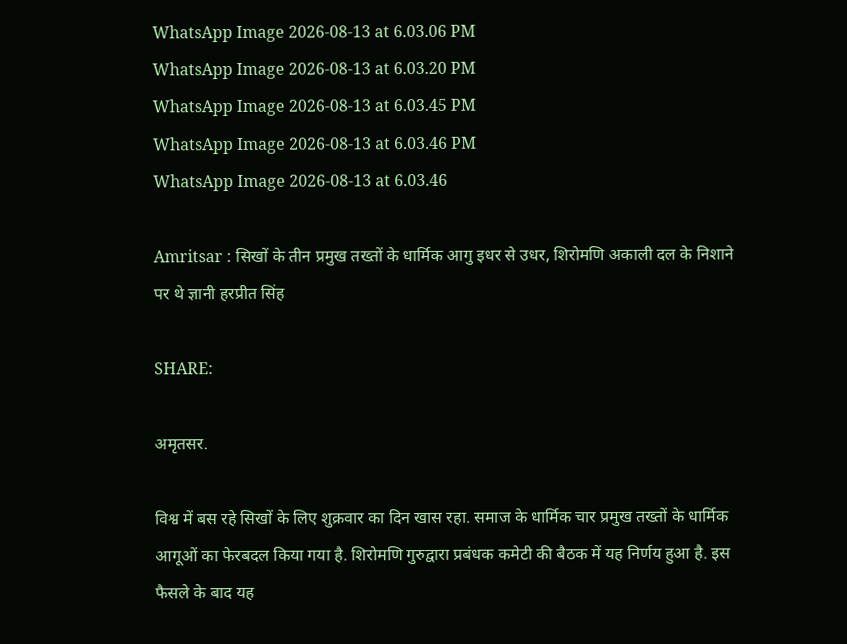WhatsApp Image 2026-08-13 at 6.03.06 PM
WhatsApp Image 2026-08-13 at 6.03.20 PM
WhatsApp Image 2026-08-13 at 6.03.45 PM
WhatsApp Image 2026-08-13 at 6.03.46 PM
WhatsApp Image 2026-08-13 at 6.03.46

Amritsar : सिखों के तीन प्रमुख तख्तों के धार्मिक आगु इधर से उधर, शिरोमणि अकाली दल के निशाने पर थे ज्ञानी हरप्रीत सिंह

SHARE:

अमृतसर.

विश्व में बस रहे सिखों के लिए शुक्रवार का दिन खास रहा. समाज के धार्मिक चार प्रमुख तख्तों के धार्मिक आगूओं का फेरबदल किया गया है. शिरोमणि गुरुद्वारा प्रबंधक कमेटी की बैठक में यह निर्णय हुआ है. इस फैसले के बाद यह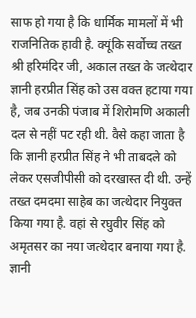साफ हो गया है कि धार्मिक मामलों में भी राजनितिक हावी है. क्यूंकि सर्वोच्च तख्त श्री हरिमंदिर जी, अकाल तख्त के जत्थेदार ज्ञानी हरप्रीत सिंह को उस वक्त हटाया गया है, जब उनकी पंजाब में शिरोमणि अकाली दल से नहीं पट रही थी. वैसे कहा जाता है कि ज्ञानी हरप्रीत सिंह ने भी ताबदले को लेकर एसजीपीसी को दरखास्त दी थी. उन्हें तख्त दमदमा साहेब का जत्थेदार नियुक्त किया गया है. वहां से रघुवीर सिंह को अमृतसर का नया जत्थेदार बनाया गया है. ज्ञानी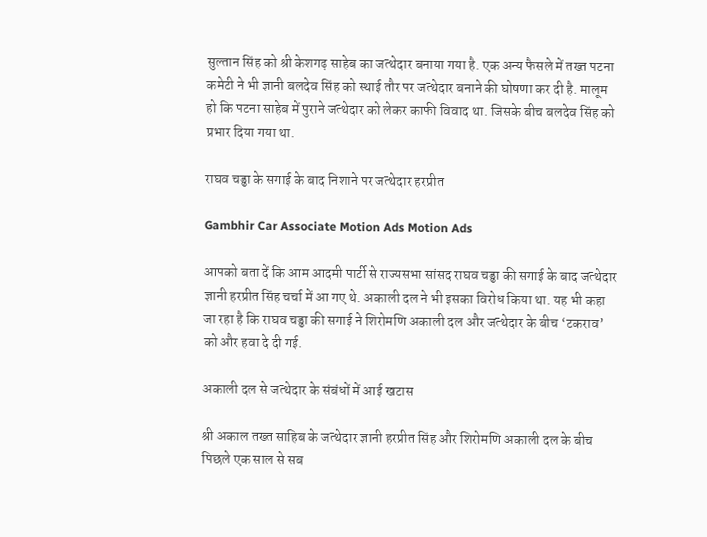सुल्तान सिंह को श्री केशगढ़ साहेब का जत्थेदार बनाया गया है. एक अन्य फैसले में तख्त पटना कमेटी ने भी ज्ञानी बलदेव सिंह को स्थाई तौर पर जत्थेदार बनाने की घोषणा कर दी है. मालूम हो कि पटना साहेब में पुराने जत्थेदार को लेकर काफी विवाद था. जिसके बीच बलदेव सिंह को प्रभार दिया गया था.

राघव चड्ढा के सगाई के बाद निशाने पर जत्थेदार हरप्रीत

Gambhir Car Associate Motion Ads Motion Ads

आपको बता दें कि आम आदमी पार्टी से राज्यसभा सांसद राघव चड्ढा की सगाई के बाद जत्थेदार ज्ञानी हरप्रीत सिंह चर्चा में आ गए थे. अकाली दल ने भी इसका विरोध किया था. यह भी कहा जा रहा है कि राघव चड्ढा की सगाई ने शिरोमणि अकाली दल और जत्थेदार के बीच ‘टकराव’ को और हवा दे दी गई.

अकाली दल से जत्थेदार के संबंधों में आई खटास

श्री अकाल तख्त साहिब के जत्थेदार ज्ञानी हरप्रीत सिंह और शिरोमणि अकाली दल के बीच पिछले एक साल से सब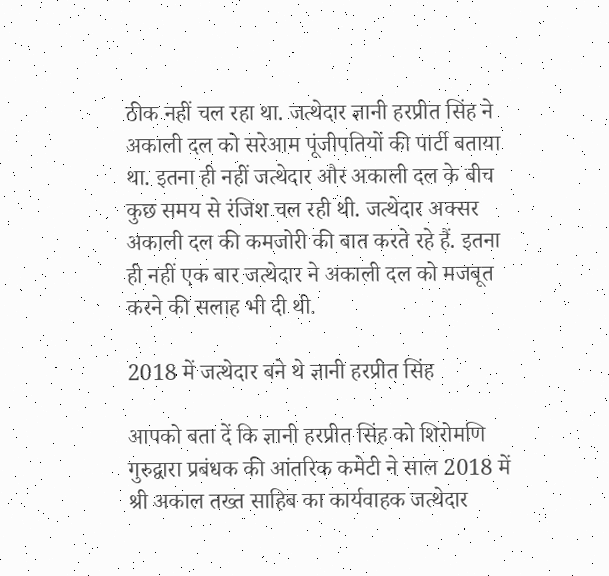ठीक नहीं चल रहा था. जत्थेदार ज्ञानी हरप्रीत सिंह ने अकाली दल को सरेआम पूंजीपतियों की पार्टी बताया था. इतना ही नहीं जत्थेदार और अकाली दल के बीच कुछ समय से रंजिश चल रही थी. जत्थेदार अक्सर अकाली दल की कमजोरी की बात करते रहे हैं. इतना ही नहीं एक बार जत्थेदार ने अकाली दल को मजबूत करने की सलाह भी दी थी.

2018 में जत्थेदार बने थे ज्ञानी हरप्रीत सिंह

आपको बता दें कि ज्ञानी हरप्रीत सिंह को शिरोमणि गुरुद्वारा प्रबंधक की आंतरिक कमेटी ने साल 2018 में श्री अकाल तख्त साहिब का कार्यवाहक जत्थेदार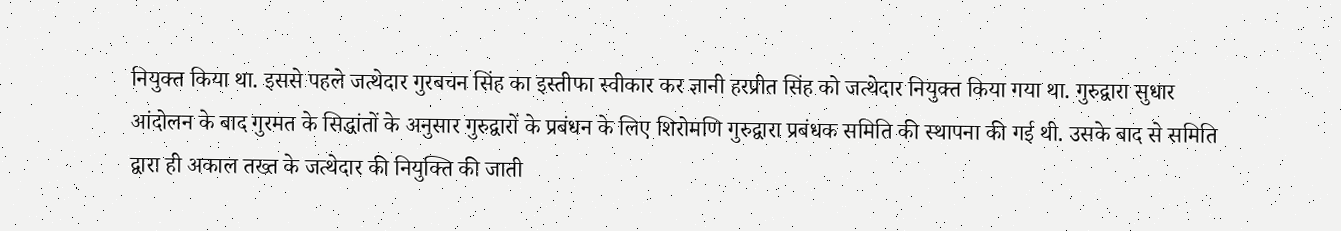नियुक्त किया था. इससे पहले जत्थेदार गुरबचन सिंह का इस्तीफा स्वीकार कर ज्ञानी हरप्रीत सिंह को जत्थेदार नियुक्त किया गया था. गुरुद्वारा सुधार आंदोलन के बाद गुरमत के सिद्धांतों के अनुसार गुरुद्वारों के प्रबंधन के लिए शिरोमणि गुरुद्वारा प्रबंधक समिति की स्थापना की गई थी. उसके बाद से समिति द्वारा ही अकाल तख्त के जत्थेदार की नियुक्ति की जाती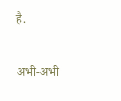है.

अभी-अभी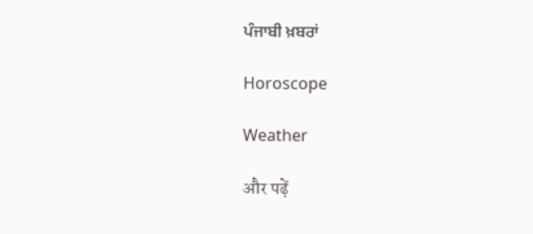ਪੰਜਾਬੀ ਖ਼ਬਰਾਂ

Horoscope

Weather

और पढ़ें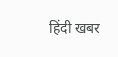हिंदी खबर